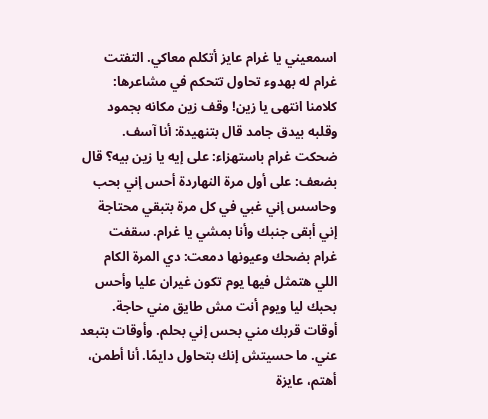اسمعيني يا غرام عايز أتكلم معاكي. التفتت غرام له بهدوء تحاول تتحكم في مشاعرها: كلامنا انتهى يا زين! وقف زين مكانه بجمود وقلبه بيدق جامد قال بتنهيدة: أنا آسف. ضحكت غرام باستهزاء: على إيه يا زين بيه؟ قال بضعف: على أول مرة النهاردة أحس إني بحب وحاسس إني غبي في كل مرة بتبقي محتاجة إني أبقى جنبك وأنا بمشي يا غرام. سقفت
غرام بضحك وعيونها دمعت: دي المرة الكام اللي هتمثل فيها يوم تكون غيران عليا وأحس بحبك ليا ويوم أنت مش طايق مني حاجة. أوقات قربك مني بحس إني بحلم. وأوقات بتبعد عني. ما حسيتش إنك بتحاول دايمًا. أنا أطمن، أهتم، عايزة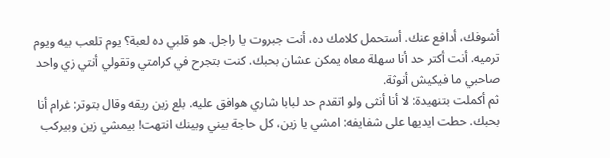أشوفك، أدافع عنك. أستحمل كلامك ده، أنت جبروت يا راجل. هو قلبي ده لعبة؟ يوم تلعب بيه ويوم ترميه. أنت أكتر حد أنا سهلة معاه يمكن عشان بحبك. كنت بتجرح في كرامتي وتقولي أنتي زي واحد صاحبي ما فيكيش أنوثة.
ثم أكملت بتنهيدة: لا أنا أنثى ولو اتقدم حد لبابا شاري هوافق عليه. بلع زين ريقه وقال بتوتر: غرام أنا بحبك. حطت ايديها على شفايفه: امشي يا زين، كل حاجة بيني وبينك انتهت! بيمشي زين وبيركب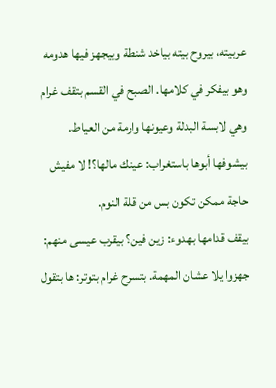عربيته، بيروح بيته بياخد شنطة وبيجهز فيها هدومه وهو بيفكر في كلامها. الصبح في القسم بتقف غرام وهي لابسة البدلة وعيونها وارمة من العياط. بيشوفها أبوها باستغراب: عينك مالها؟! لا مفيش حاجة ممكن تكون بس من قلة النوم.
بيقف قدامها بهدوء: زين فين؟ بيقرب عيسى منهم: جهزوا يلا عشان المهمة. بتسرح غرام بتوتر: ها بتقول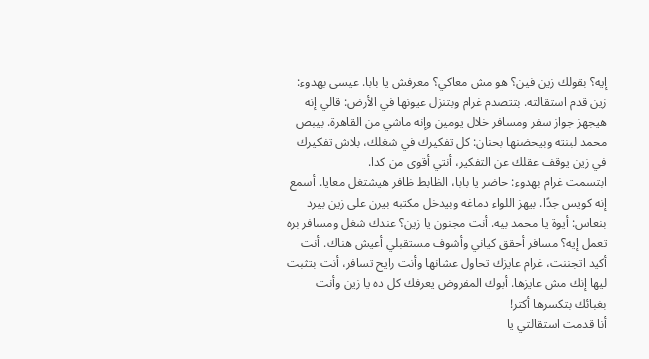إيه؟ بقولك زين فين؟ هو مش معاكي؟ معرفش يا بابا. عيسى بهدوء: زين قدم استقالته. بتتصدم غرام وبتنزل عيونها في الأرض: قالي إنه هيجهز جواز سفر ومسافر خلال يومين وإنه ماشي من القاهرة. بيبص محمد لبنته وبيحضنها بحنان: كل تفكيرك في شغلك، بلاش تفكيرك في زين يوقف عقلك عن التفكير، أنتي أقوى من كدا.
ابتسمت غرام بهدوء: حاضر يا بابا، الظابط ظافر هيشتغل معايا. أسمع إنه كويس جدًا. بيهز اللواء دماغه وبيدخل مكتبه بيرن على زين بيرد بنعاس: أيوة يا محمد بيه. أنت مجنون يا زين؟ عندك شغل ومسافر بره تعمل إيه؟ مسافر أحقق كياني وأشوف مستقبلي أعيش هناك. أنت أكيد اتجننت، غرام عايزك تحاول عشانها وأنت رايح تسافر، أنت بتثبت ليها إنك مش عايزها. أبوك المفروض يعرفك كل ده يا زين وأنت بغبائك بتكسرها أكتر!
أنا قدمت استقالتي يا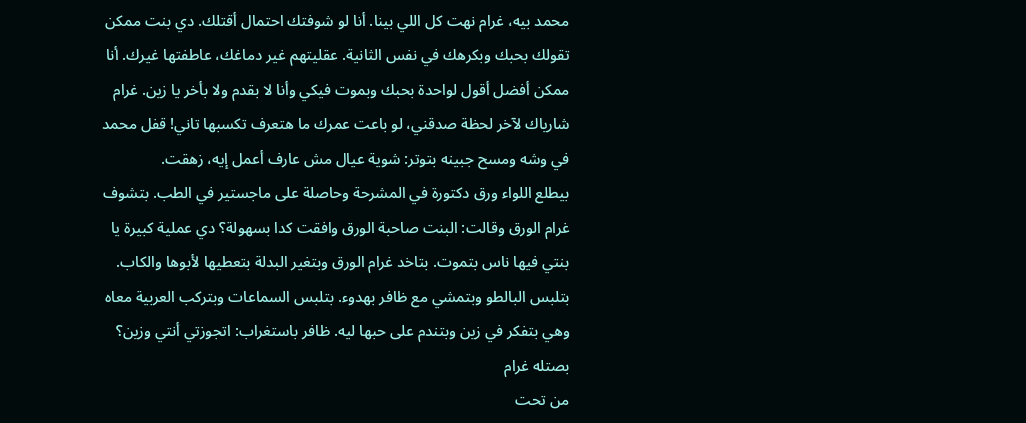محمد بيه، غرام نهت كل اللي بينا. أنا لو شوفتك احتمال أقتلك. دي بنت ممكن تقولك بحبك وبكرهك في نفس الثانية. عقليتهم غير دماغك، عاطفتها غيرك. أنا ممكن أفضل أقول لواحدة بحبك وبموت فيكي وأنا لا بقدم ولا بأخر يا زين. غرام شارياك لآخر لحظة صدقني، لو باعت عمرك ما هتعرف تكسبها تاني! قفل محمد في وشه ومسح جبينه بتوتر: شوية عيال مش عارف أعمل إيه، زهقت.
بيطلع اللواء ورق دكتورة في المشرحة وحاصلة على ماجستير في الطب. بتشوف غرام الورق وقالت: البنت صاحبة الورق وافقت كدا بسهولة؟ دي عملية كبيرة يا بنتي فيها ناس بتموت. بتاخد غرام الورق وبتغير البدلة بتعطيها لأبوها والكاب. بتلبس البالطو وبتمشي مع ظافر بهدوء. بتلبس السماعات وبتركب العربية معاه وهي بتفكر في زين وبتندم على حبها ليه. ظافر باستغراب: اتجوزتي أنتي وزين؟ بصتله غرام
من تحت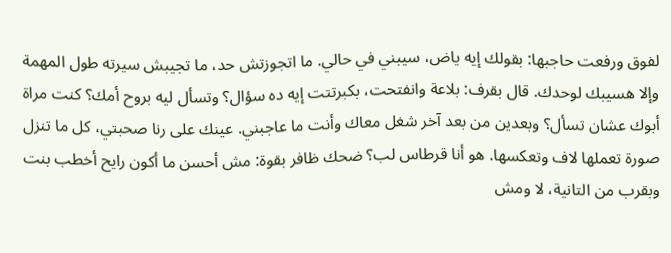لفوق ورفعت حاجبها: بقولك إيه ياض، سيبني في حالي. ما اتجوزتش حد، ما تجيبش سيرته طول المهمة وإلا هسيبك لوحدك. قال بقرف: بلاعة وانفتحت، بكبرتتت إيه ده سؤال؟ وتسأل ليه بروح أمك؟ كنت مراة أبوك عشان تسأل؟ وبعدين من بعد آخر شغل معاك وأنت ما عاجبني. عينك على رنا صحبتي، كل ما تنزل صورة تعملها لاف وتعكسها. هو أنا قرطاس لب؟ ضحك ظافر بقوة: مش أحسن ما أكون رايح أخطب بنت وبقرب من التانية، لا ومش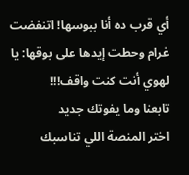أي قرب ده أنا ببوسها! اتنفضت
غرام وحطت إيدها على بوقها: يا لهوي أنت كنت واقف!!!
تابعنا وما يفوتك جديد
اختر المنصة اللي تناسبك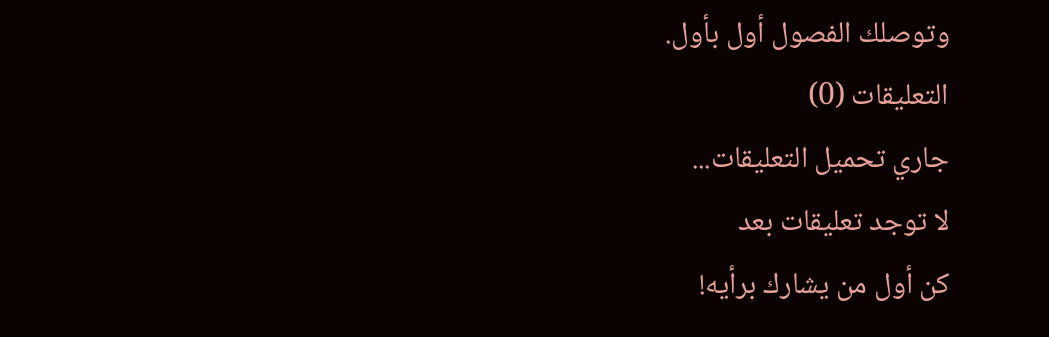وتوصلك الفصول أول بأول.
التعليقات (0)
جاري تحميل التعليقات...
لا توجد تعليقات بعد
كن أول من يشارك برأيه!